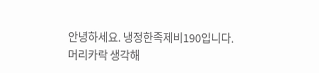안녕하세요. 냉정한족제비190입니다.
머리카락 생각해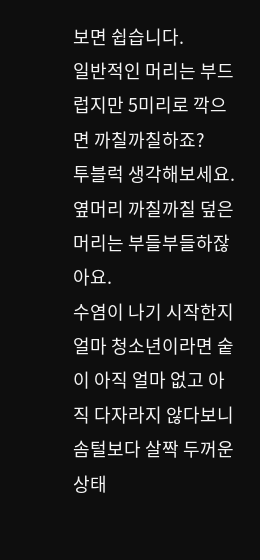보면 쉽습니다.
일반적인 머리는 부드럽지만 5미리로 깍으면 까칠까칠하죠?
투블럭 생각해보세요. 옆머리 까칠까칠 덮은머리는 부들부들하잖아요.
수염이 나기 시작한지 얼마 청소년이라면 숱이 아직 얼마 없고 아직 다자라지 않다보니 솜털보다 살짝 두꺼운상태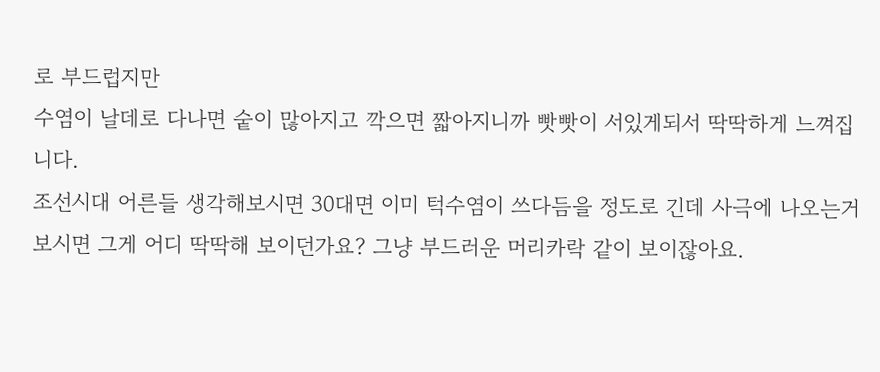로 부드럽지만
수염이 날데로 다나면 숱이 많아지고 깍으면 짧아지니까 빳빳이 서있게되서 딱딱하게 느껴집니다.
조선시대 어른들 생각해보시면 30대면 이미 턱수염이 쓰다듬을 정도로 긴데 사극에 나오는거 보시면 그게 어디 딱딱해 보이던가요? 그냥 부드러운 머리카락 같이 보이잖아요.